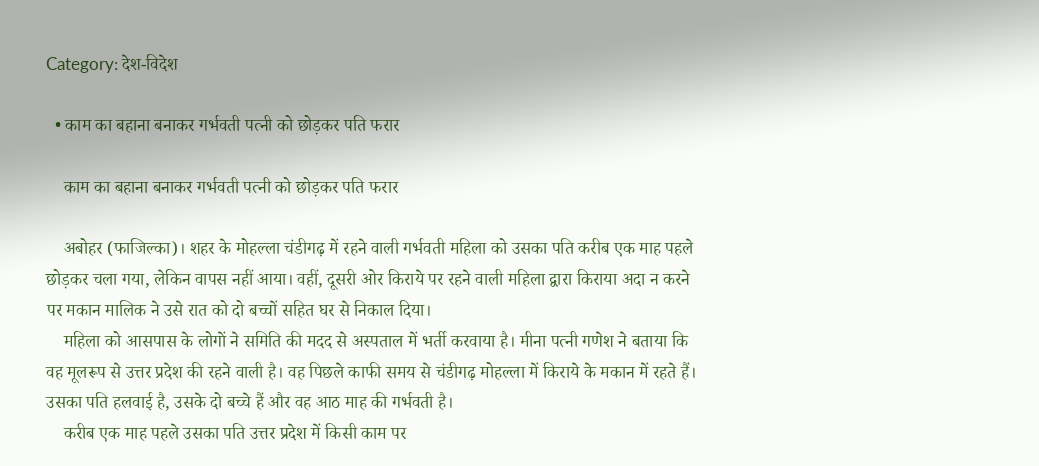Category: देश-विदेश

  • काम का बहाना बनाकर गर्भवती पत्नी को छोड़कर पति फरार

    काम का बहाना बनाकर गर्भवती पत्नी को छोड़कर पति फरार

    अबोहर (फाजिल्का)। शहर के मोहल्ला चंडीगढ़ में रहने वाली गर्भवती महिला को उसका पति करीब एक माह पहले छोड़कर चला गया, लेकिन वापस नहीं आया। वहीं, दूसरी ओर किराये पर रहने वाली महिला द्वारा किराया अदा न करने पर मकान मालिक ने उसे रात को दो बच्चों सहित घर से निकाल दिया।
    महिला को आसपास के लोगों ने समिति की मदद से अस्पताल में भर्ती करवाया है। मीना पत्नी गणेश ने बताया कि वह मूलरूप से उत्तर प्रदेश की रहने वाली है। वह पिछले काफी समय से चंडीगढ़ मोहल्ला में किराये के मकान में रहते हैं। उसका पति हलवाई है, उसके दो बच्चे हैं और वह आठ माह की गर्भवती है।
    करीब एक माह पहले उसका पति उत्तर प्रदेश में किसी काम पर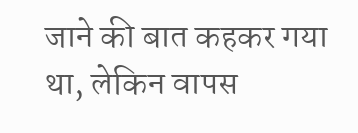जाने की बात कहकर गया था, लेकिन वापस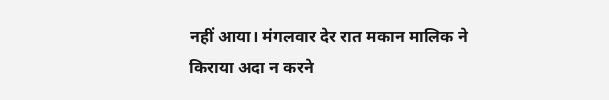नहीं आया। मंगलवार देर रात मकान मालिक ने किराया अदा न करने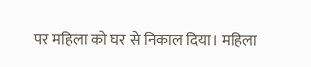पर महिला को घर से निकाल दिया। महिला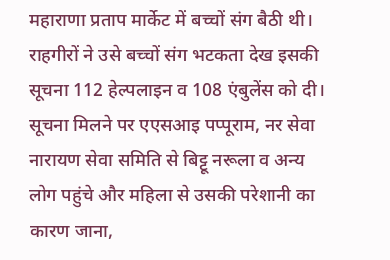महाराणा प्रताप मार्केट में बच्चों संग बैठी थी। राहगीरों ने उसे बच्चों संग भटकता देख इसकी सूचना 112 हेल्पलाइन व 108 एंबुलेंस को दी। सूचना मिलने पर एएसआइ पप्पूराम, नर सेवा नारायण सेवा समिति से बिट्टू नरूला व अन्य लोग पहुंचे और महिला से उसकी परेशानी का कारण जाना,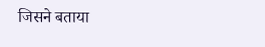जिसने बताया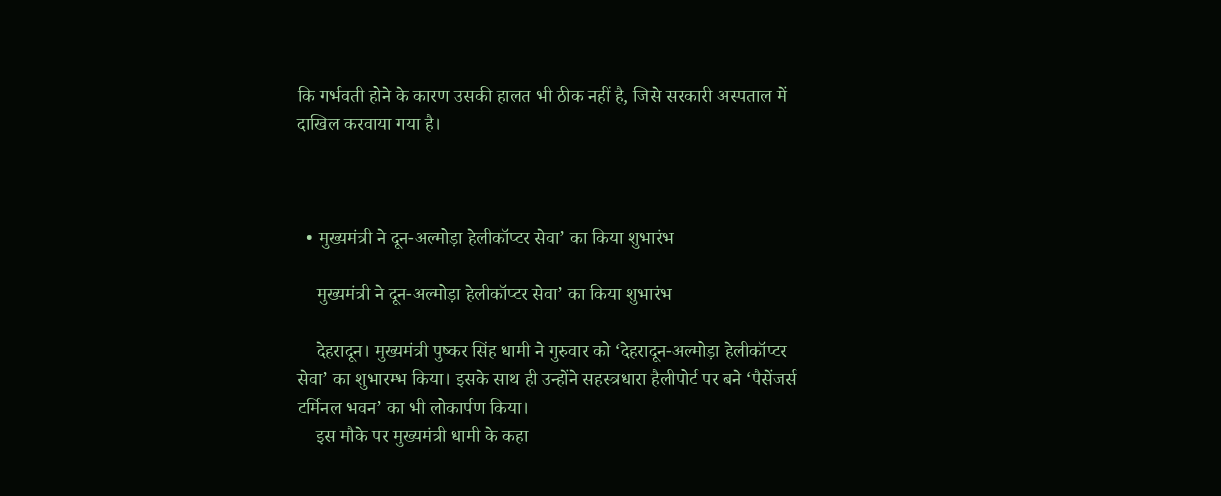कि गर्भवती होने के कारण उसकी हालत भी ठीक नहीं है, जिसे सरकारी अस्पताल में दाखिल करवाया गया है।



  • मुख्यमंत्री ने दून-अल्मोड़ा हेलीकॉप्टर सेवा’ का किया शुभारंभ

    मुख्यमंत्री ने दून-अल्मोड़ा हेलीकॉप्टर सेवा’ का किया शुभारंभ

    देहरादून। मुख्यमंत्री पुष्कर सिंह धामी ने गुरुवार को ‘देहरादून-अल्मोड़ा हेलीकॉप्टर सेवा’ का शुभारम्भ किया। इसके साथ ही उन्होंने सहस्त्रधारा हैलीपोर्ट पर बने ‘पैसेंजर्स टर्मिनल भवन’ का भी लोकार्पण किया।
    इस मौके पर मुख्यमंत्री धामी के कहा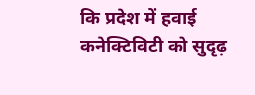कि प्रदेश में हवाई कनेक्टिविटी को सुदृढ़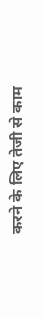करने के लिए तेजी से काम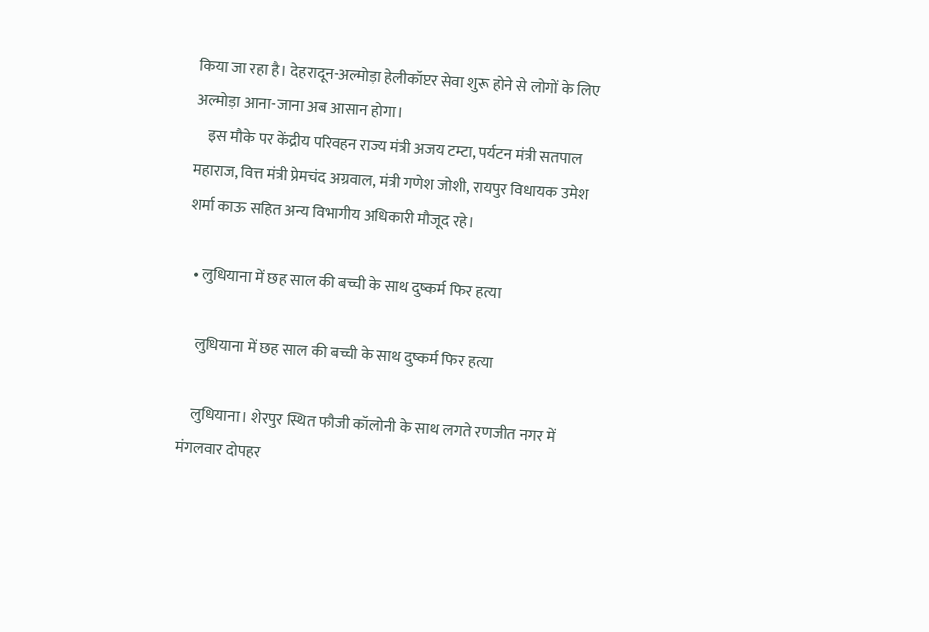किया जा रहा है। देहरादून-अल्मोड़ा हेलीकॉप्टर सेवा शुरू होने से लोगों के लिए अल्मोड़ा आना-जाना अब आसान होगा।
    इस मौके पर केंद्रीय परिवहन राज्य मंत्री अजय टम्टा, पर्यटन मंत्री सतपाल महाराज, वित्त मंत्री प्रेमचंद अग्रवाल, मंत्री गणेश जोशी, रायपुर विधायक उमेश शर्मा काऊ सहित अन्य विभागीय अधिकारी मौजूद रहे।

  • लुधियाना में छह साल की बच्ची के साथ दुष्कर्म फिर हत्या

    लुधियाना में छह साल की बच्ची के साथ दुष्कर्म फिर हत्या

    लुधियाना। शेरपुर स्थित फौजी कॉलोनी के साथ लगते रणजीत नगर में मंगलवार दोपहर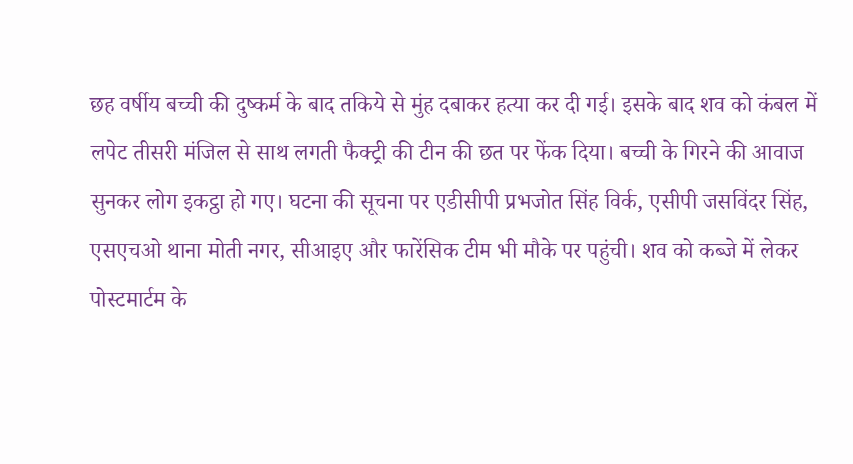छह वर्षीय बच्ची की दुष्कर्म के बाद तकिये से मुंह दबाकर हत्या कर दी गई। इसके बाद शव को कंबल में लपेट तीसरी मंजिल से साथ लगती फैक्ट्री की टीन की छत पर फेंक दिया। बच्ची के गिरने की आवाज सुनकर लोग इकट्ठा हो गए। घटना की सूचना पर एडीसीपी प्रभजोत सिंह विर्क, एसीपी जसविंदर सिंह, एसएचओ थाना मोती नगर, सीआइए और फारेंसिक टीम भी मौके पर पहुंची। शव को कब्जे में लेकर पोस्टमार्टम के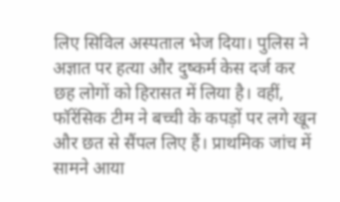लिए सिविल अस्पताल भेज दिया। पुलिस ने अज्ञात पर हत्या और दुष्कर्म केस दर्ज कर छह लोगों को हिरासत में लिया है। वहीं, फॉरेंसिक टीम ने बच्ची के कपड़ों पर लगे खून और छत से सैंपल लिए हैं। प्राथमिक जांच में सामने आया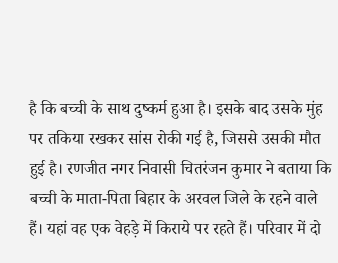है कि बच्ची के साथ दुष्कर्म हुआ है। इसके बाद उसके मुंह पर तकिया रखकर सांस रोकी गई है, जिससे उसकी मौत हुई है। रणजीत नगर निवासी चितरंजन कुमार ने बताया कि बच्ची के माता-पिता बिहार के अरवल जिले के रहने वाले हैं। यहां वह एक वेहड़े में किराये पर रहते हैं। परिवार में दो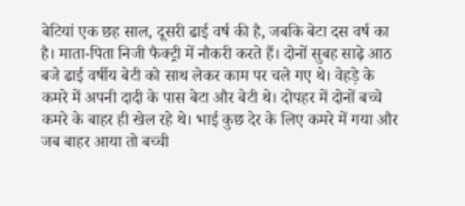बेटियां एक छह साल, दूसरी ढाई वर्ष की है, जबकि बेटा दस वर्ष का है। माता-पिता निजी फैक्ट्री में नौकरी करते हैं। दोनों सुबह साढ़े आठ बजे ढाई वर्षीय बेटी को साथ लेकर काम पर चले गए थे। वेहड़े के कमरे में अपनी दादी के पास बेटा और बेटी थे। दोपहर में दोनों बच्चे कमरे के बाहर ही खेल रहे थे। भाई कुछ देर के लिए कमरे में गया और जब बाहर आया तो बच्ची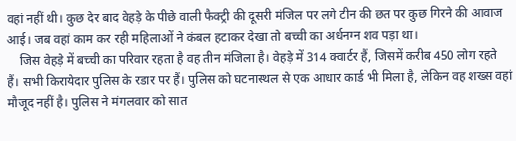वहां नहीं थी। कुछ देर बाद वेहड़े के पीछे वाली फैक्ट्री की दूसरी मंजिल पर लगे टीन की छत पर कुछ गिरने की आवाज आई। जब वहां काम कर रही महिलाओं ने कंबल हटाकर देखा तो बच्ची का अर्धनग्न शव पड़ा था।
    जिस वेहड़े में बच्ची का परिवार रहता है वह तीन मंजिला है। वेहड़े में 314 क्वार्टर हैं, जिसमें करीब 450 लोग रहते हैं। सभी किरायेदार पुलिस के रडार पर हैं। पुलिस को घटनास्थल से एक आधार कार्ड भी मिला है, लेकिन वह शख्स वहां मौजूद नहीं है। पुलिस ने मंगलवार को सात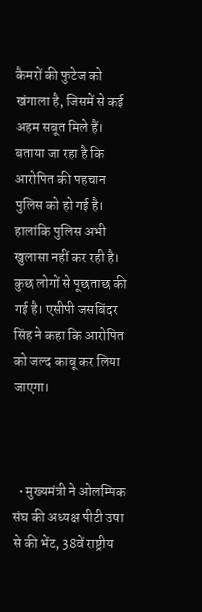कैमरों की फुटेज को खंगाला है, जिसमें से कई अहम सबूत मिले हैं। बताया जा रहा है कि आरोपित की पहचान पुलिस को हो गई है। हालांकि पुलिस अभी खुलासा नहीं कर रही है। कुछ लोगों से पूछताछ की गई है। एसीपी जसबिंदर सिंह ने कहा कि आरोपित को जल्द काबू कर लिया जाएगा।



  • मुख्यमंत्री ने ओलम्पिक संघ की अध्यक्ष पीटी उषा से की भेंट, 38वें राष्ट्रीय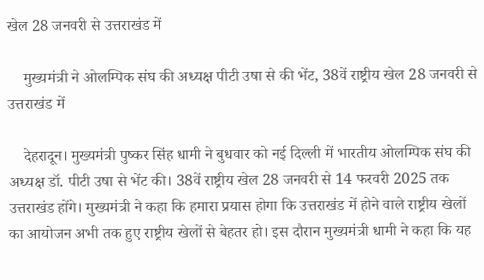खेल 28 जनवरी से उत्तराखंड में

    मुख्यमंत्री ने ओलम्पिक संघ की अध्यक्ष पीटी उषा से की भेंट, 38वें राष्ट्रीय खेल 28 जनवरी से उत्तराखंड में

    देहरादून। मुख्यमंत्री पुष्कर सिंह धामी ने बुधवार को नई दिल्ली में भारतीय ओलम्पिक संघ की अध्यक्ष डॉ. पीटी उषा से भेंट की। 38वें राष्ट्रीय खेल 28 जनवरी से 14 फरवरी 2025 तक उत्तराखंड होंगे। मुख्यमंत्री ने कहा कि हमारा प्रयास होगा कि उत्तराखंड में होने वाले राष्ट्रीय खेलों का आयोजन अभी तक हुए राष्ट्रीय खेलों से बेहतर हो। इस दौरान मुख्यमंत्री धामी ने कहा कि यह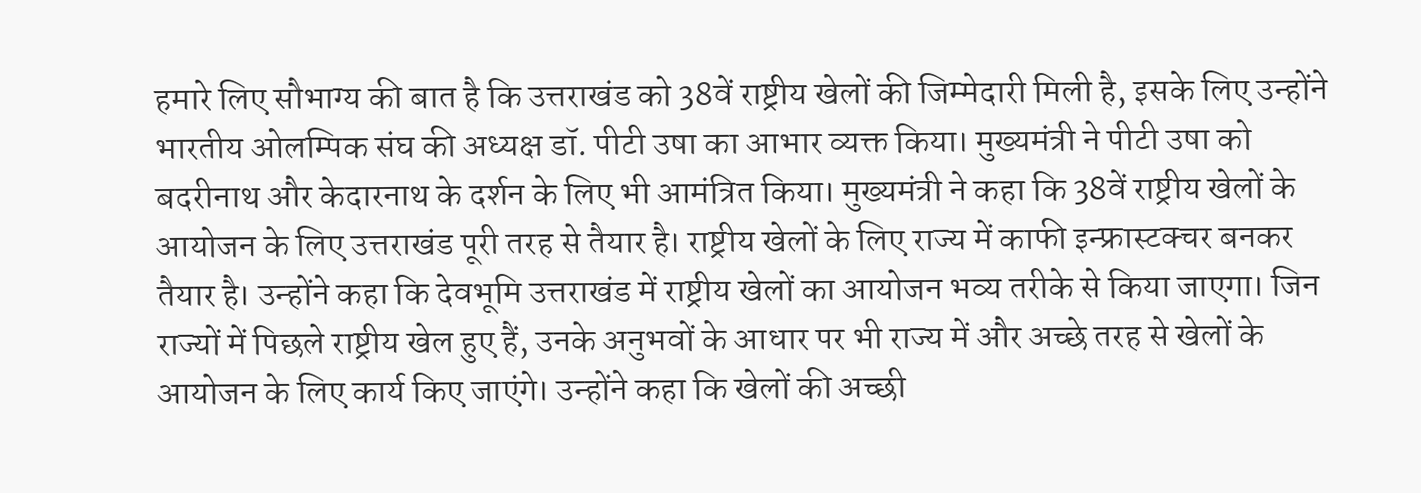हमारे लिए सौभाग्य की बात है कि उत्तराखंड को 38वें राष्ट्रीय खेलों की जिम्मेदारी मिली है, इसके लिए उन्होंने भारतीय ओलम्पिक संघ की अध्यक्ष डॉ. पीटी उषा का आभार व्यक्त किया। मुख्यमंत्री ने पीटी उषा को बदरीनाथ और केदारनाथ के दर्शन के लिए भी आमंत्रित किया। मुख्यमंत्री ने कहा कि 38वें राष्ट्रीय खेलों के आयोजन के लिए उत्तराखंड पूरी तरह से तैयार है। राष्ट्रीय खेलों के लिए राज्य में काफी इन्फ्रास्टक्चर बनकर तैयार है। उन्होंने कहा कि देवभूमि उत्तराखंड में राष्ट्रीय खेलों का आयोजन भव्य तरीके से किया जाएगा। जिन राज्यों में पिछले राष्ट्रीय खेल हुए हैं, उनके अनुभवों के आधार पर भी राज्य में और अच्छे तरह से खेलों के आयोजन के लिए कार्य किए जाएंगे। उन्होंने कहा कि खेलों की अच्छी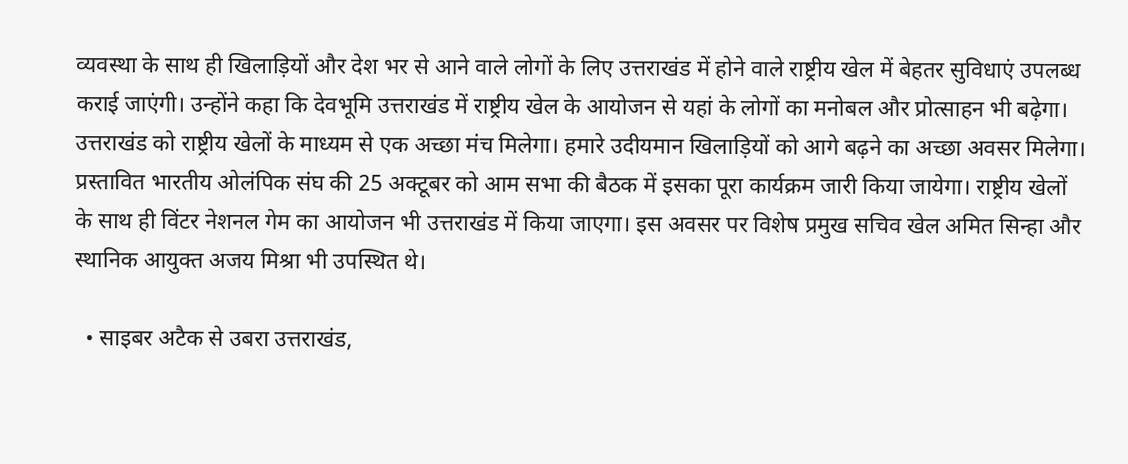व्यवस्था के साथ ही खिलाड़ियों और देश भर से आने वाले लोगों के लिए उत्तराखंड में होने वाले राष्ट्रीय खेल में बेहतर सुविधाएं उपलब्ध कराई जाएंगी। उन्होंने कहा कि देवभूमि उत्तराखंड में राष्ट्रीय खेल के आयोजन से यहां के लोगों का मनोबल और प्रोत्साहन भी बढ़ेगा। उत्तराखंड को राष्ट्रीय खेलों के माध्यम से एक अच्छा मंच मिलेगा। हमारे उदीयमान खिलाड़ियों को आगे बढ़ने का अच्छा अवसर मिलेगा। प्रस्तावित भारतीय ओलंपिक संघ की 25 अक्टूबर को आम सभा की बैठक में इसका पूरा कार्यक्रम जारी किया जायेगा। राष्ट्रीय खेलों के साथ ही विंटर नेशनल गेम का आयोजन भी उत्तराखंड में किया जाएगा। इस अवसर पर विशेष प्रमुख सचिव खेल अमित सिन्हा और स्थानिक आयुक्त अजय मिश्रा भी उपस्थित थे।

  • साइबर अटैक से उबरा उत्तराखंड,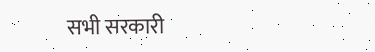सभी सरकारी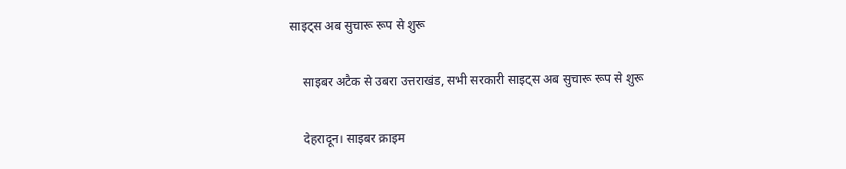साइट्स अब सुचारू रूप से शुरू

    साइबर अटैक से उबरा उत्तराखंड, सभी सरकारी साइट्स अब सुचारू रूप से शुरू

    देहरादून। साइबर क्राइम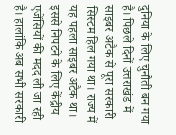दुनिया के लिए चुनौती बन गया है। पिछले दिनों उत्तराखंड में साइबर अटैक से पूरा सरकारी सिस्टम हिल गया था। राज्य में यह पहला साइबर अटैक था। इससे निपटने के लिए केंद्रीय एजेंसियों की मदद ली जा रही है। हालांकि अब सभी सरकारी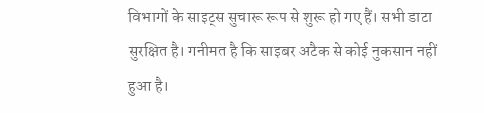विभागों के साइट्स सुचारू रूप से शुरू हो गए हैं। सभी डाटा सुरक्षित है। गनीमत है कि साइबर अटैक से कोई नुकसान नहीं हुआ है।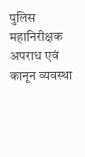पुलिस महानिरीक्षक अपराध एवं कानून व्यवस्था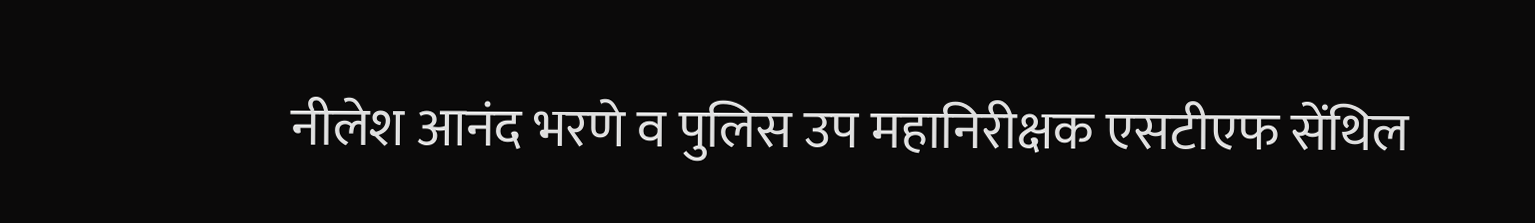नीलेश आनंद भरणे व पुलिस उप महानिरीक्षक एसटीएफ सेंथिल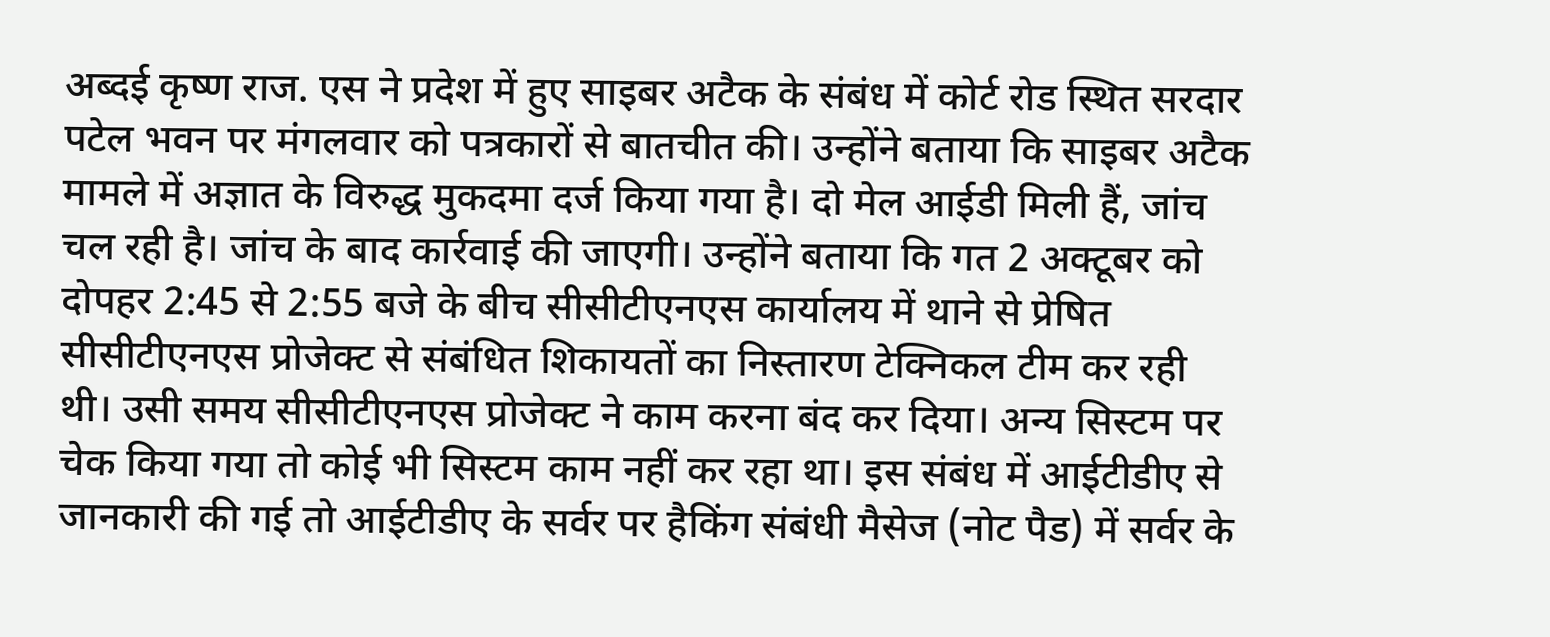अब्दई कृष्ण राज. एस ने प्रदेश में हुए साइबर अटैक के संबंध में कोर्ट रोड स्थित सरदार पटेल भवन पर मंगलवार को पत्रकारों से बातचीत की। उन्होंने बताया कि साइबर अटैक मामले में अज्ञात के विरुद्ध मुकदमा दर्ज किया गया है। दो मेल आईडी मिली हैं, जांच चल रही है। जांच के बाद कार्रवाई की जाएगी। उन्होंने बताया कि गत 2 अक्टूबर को दोपहर 2:45 से 2:55 बजे के बीच सीसीटीएनएस कार्यालय में थाने से प्रेषित सीसीटीएनएस प्रोजेक्ट से संबंधित शिकायतों का निस्तारण टेक्निकल टीम कर रही थी। उसी समय सीसीटीएनएस प्रोजेक्ट ने काम करना बंद कर दिया। अन्य सिस्टम पर चेक किया गया तो कोई भी सिस्टम काम नहीं कर रहा था। इस संबंध में आईटीडीए से जानकारी की गई तो आईटीडीए के सर्वर पर हैकिंग संबंधी मैसेज (नोट पैड) में सर्वर के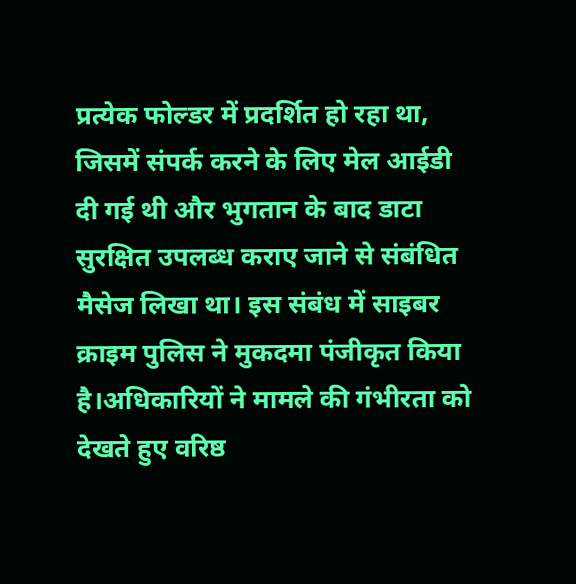प्रत्येक फोल्डर में प्रदर्शित हो रहा था, जिसमें संपर्क करने के लिए मेल आईडी दी गई थी और भुगतान के बाद डाटा सुरक्षित उपलब्ध कराए जाने से संबंधित मैसेज लिखा था। इस संबंध में साइबर क्राइम पुलिस ने मुकदमा पंजीकृत किया है।अधिकारियों ने मामले की गंभीरता को देखते हुए वरिष्ठ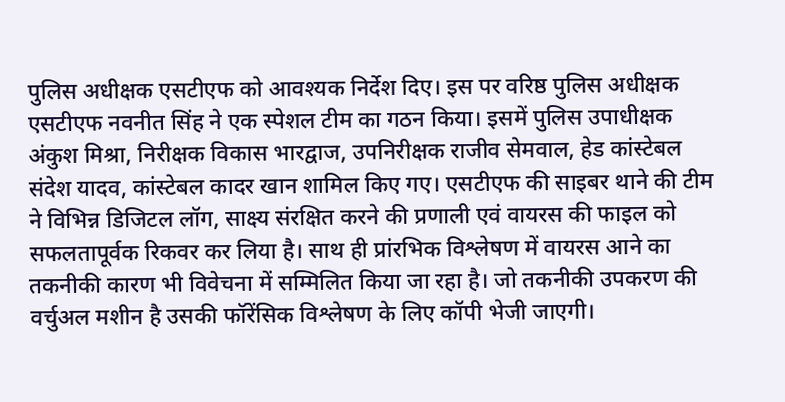पुलिस अधीक्षक एसटीएफ को आवश्यक निर्देश दिए। इस पर वरिष्ठ पुलिस अधीक्षक एसटीएफ नवनीत सिंह ने एक स्पेशल टीम का गठन किया। इसमें पुलिस उपाधीक्षक अंकुश मिश्रा, निरीक्षक विकास भारद्वाज, उपनिरीक्षक राजीव सेमवाल, हेड कांस्टेबल संदेश यादव, कांस्टेबल कादर खान शामिल किए गए। एसटीएफ की साइबर थाने की टीम ने विभिन्न डिजिटल लॉग, साक्ष्य संरक्षित करने की प्रणाली एवं वायरस की फाइल को सफलतापूर्वक रिकवर कर लिया है। साथ ही प्रांरभिक विश्लेषण में वायरस आने का तकनीकी कारण भी विवेचना में सम्मिलित किया जा रहा है। जो तकनीकी उपकरण की वर्चुअल मशीन है उसकी फॉरेंसिक विश्लेषण के लिए कॉपी भेजी जाएगी।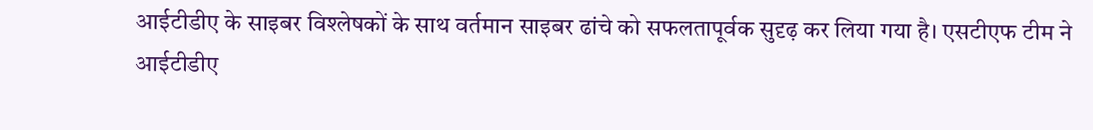आईटीडीए के साइबर विश्लेषकों के साथ वर्तमान साइबर ढांचे को सफलतापूर्वक सुदृढ़ कर लिया गया है। एसटीएफ टीम ने आईटीडीए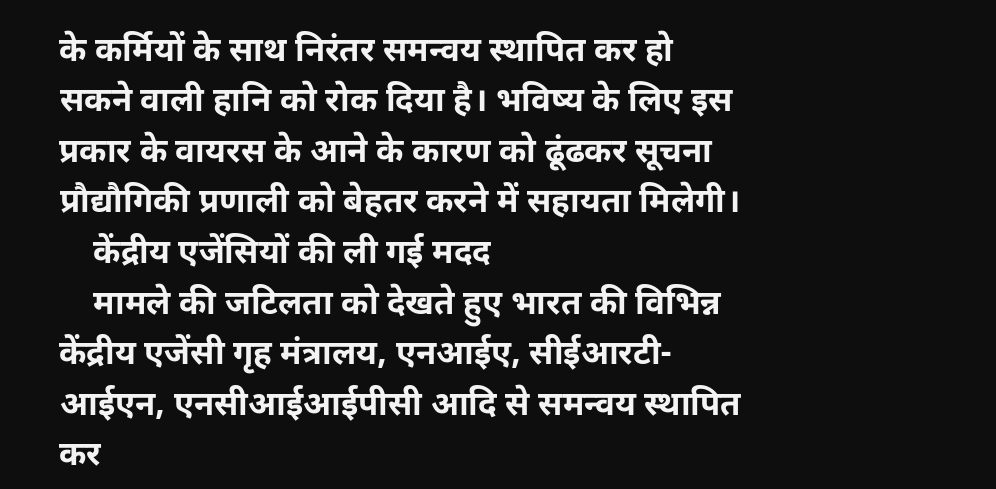के कर्मियों के साथ निरंतर समन्वय स्थापित कर हो सकने वाली हानि को रोक दिया है। भविष्य के लिए इस प्रकार के वायरस के आने के कारण को ढूंढकर सूचना प्रौद्यौगिकी प्रणाली को बेहतर करने में सहायता मिलेगी।
    केंद्रीय एजेंसियों की ली गई मदद
    मामले की जटिलता को देखते हुए भारत की विभिन्न केंद्रीय एजेंसी गृह मंत्रालय, एनआईए, सीईआरटी-आईएन, एनसीआईआईपीसी आदि से समन्वय स्थापित कर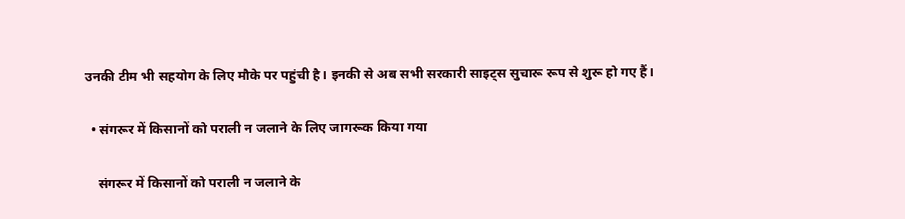उनकी टीम भी सहयोग के लिए मौके पर पहुंची है। इनकी से अब सभी सरकारी साइट्स सुचारू रूप से शुरू हो गए हैं।

  • संगरूर में किसानों को पराली न जलाने के लिए जागरूक किया गया

    संगरूर में किसानों को पराली न जलाने के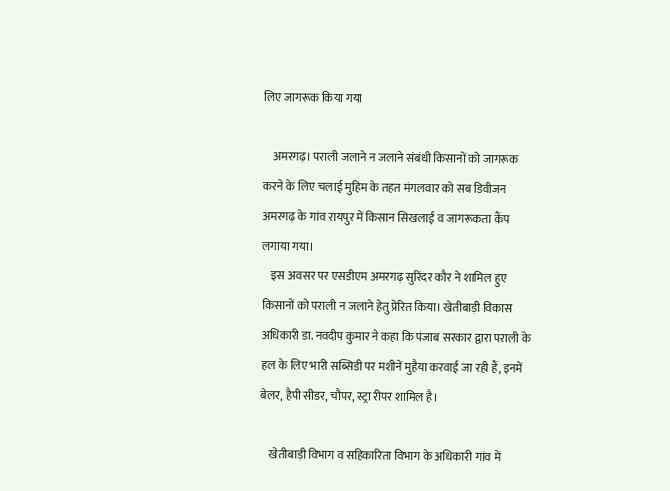लिए जागरूक किया गया

    अमरगढ़। पराली जलाने न जलाने संबंधी किसानों को जागरूक करने के लिए चलाई मुहिम के तहत मंगलवार को सब डिवीजन अमरगढ़ के गांव रायपुर में किसान सिखलाई व जागरूकता कैंप लगाया गया।
    इस अवसर पर एसडीएम अमरगढ़ सुरिंदर कौर ने शामिल हुए किसानों को पराली न जलाने हेतु प्रेरित किया। खेतीबाड़ी विकास अधिकारी डा. नवदीप कुमार ने कहा कि पंजाब सरकार द्वारा पराली के हल के लिए भारी सब्सिडी पर मशीनें मुहैया करवाई जा रही हैं, इनमें बेलर, हैपी सीडर, चौपर, स्ट्रा रीपर शामिल है।

    खेतीबाड़ी विभाग व सहिकारिता विभाग के अधिकारी गांव में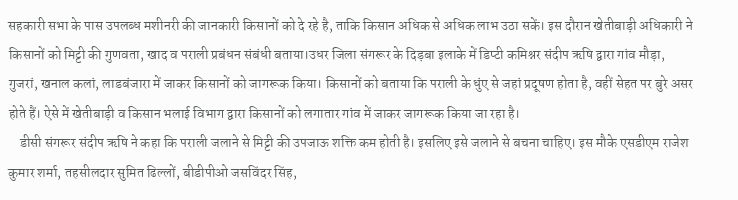सहकारी सभा के पास उपलब्ध मशीनरी की जानकारी किसानों को दे रहे है, ताकि किसान अधिक से अधिक लाभ उठा सकें। इस दौरान खेतीबाड़ी अधिकारी ने किसानों को मिट्टी की गुणवता, खाद व पराली प्रबंधन संबंधी बताया।उधर जिला संगरूर के दिड़बा इलाके में डिप्टी कमिश्नर संदीप ऋषि द्वारा गांव मौड़ा, गुजरां, खनाल कलां, लाडबंजारा में जाकर किसानों को जागरूक किया। किसानों को बताया कि पराली के धुंए से जहां प्रदूषण होता है, वहीं सेहत पर बुरे असर होते हैं। ऐसे में खेतीबाड़ी व किसान भलाई विभाग द्वारा किसानों को लगातार गांव में जाकर जागरूक किया जा रहा है।
    डीसी संगरूर संदीप ऋषि ने कहा कि पराली जलाने से मिट्टी की उपजाऊ शक्ति कम होती है। इसलिए इसे जलाने से बचना चाहिए। इस मौके एसडीएम राजेश कुमार शर्मा, तहसीलदार सुमित ढिल्लों, बीडीपीओ जसविंदर सिंह,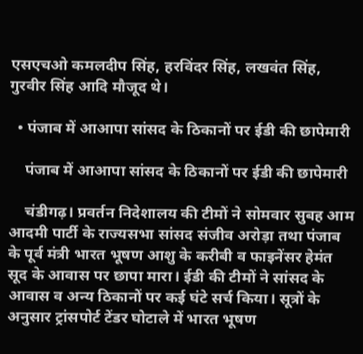एसएचओ कमलदीप सिंह, हरविंदर सिंह, लखवंत सिंह, गुरवीर सिंह आदि मौजूद थे।

  • पंजाब में आआपा सांसद के ठिकानों पर ईडी की छापेमारी

    पंजाब में आआपा सांसद के ठिकानों पर ईडी की छापेमारी

    चंडीगढ़। प्रवर्तन निदेशालय की टीमों ने सोमवार सुबह आम आदमी पार्टी के राज्यसभा सांसद संजीव अरोड़ा तथा पंजाब के पूर्व मंत्री भारत भूषण आशु के करीबी व फाइनेंसर हेमंत सूद के आवास पर छापा मारा। ईडी की टीमों ने सांसद के आवास व अन्य ठिकानों पर कई घंटे सर्च किया। सूत्रों के अनुसार ट्रांसपोर्ट टेंडर घोटाले में भारत भूषण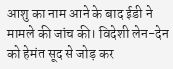आशु का नाम आने के बाद ईडी ने मामले की जांच की। विदेशी लेन-देन को हेमंत सूद से जोड़ कर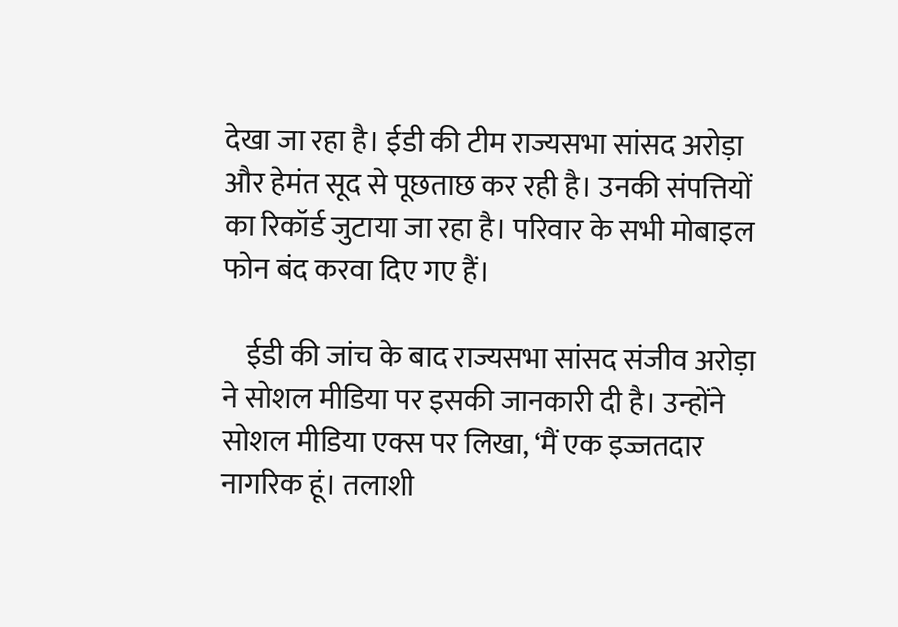देखा जा रहा है। ईडी की टीम राज्यसभा सांसद अरोड़ा और हेमंत सूद से पूछताछ कर रही है। उनकी संपत्तियों का रिकॉर्ड जुटाया जा रहा है। परिवार के सभी मोबाइल फोन बंद करवा दिए गए हैं।

    ईडी की जांच के बाद राज्यसभा सांसद संजीव अरोड़ा ने सोशल मीडिया पर इसकी जानकारी दी है। उन्होंने सोशल मीडिया एक्स पर लिखा, ‘मैं एक इज्जतदार नागरिक हूं। तलाशी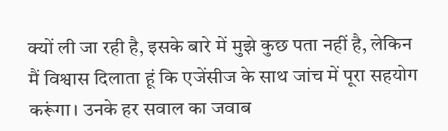क्यों ली जा रही है, इसके बारे में मुझे कुछ पता नहीं है, लेकिन मैं विश्वास दिलाता हूं कि एजेंसीज के साथ जांच में पूरा सहयोग करूंगा। उनके हर सवाल का जवाब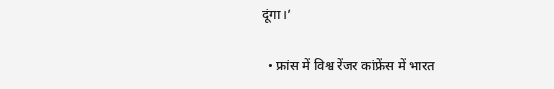दूंगा।’

  • फ्रांस में विश्व रेंजर कांफ्रेंस में भारत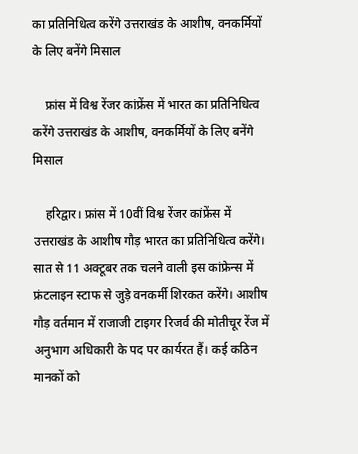का प्रतिनिधित्व करेंगे उत्तराखंड के आशीष, वनकर्मियों के लिए बनेंगे मिसाल

    फ्रांस में विश्व रेंजर कांफ्रेंस में भारत का प्रतिनिधित्व करेंगे उत्तराखंड के आशीष, वनकर्मियों के लिए बनेंगे मिसाल

    हरिद्वार। फ्रांस में 10वीं विश्व रेंजर कांफ्रेंस में उत्तराखंड के आशीष गौड़ भारत का प्रतिनिधित्व करेंगे। सात से 11 अक्टूबर तक चलने वाली इस कांफ्रेन्स में फ्रंटलाइन स्टाफ से जुड़े वनकर्मी शिरकत करेंगे। आशीष गौड़ वर्तमान में राजाजी टाइगर रिजर्व की मोतीचूर रेंज में अनुभाग अधिकारी के पद पर कार्यरत हैं। कई कठिन मानकों को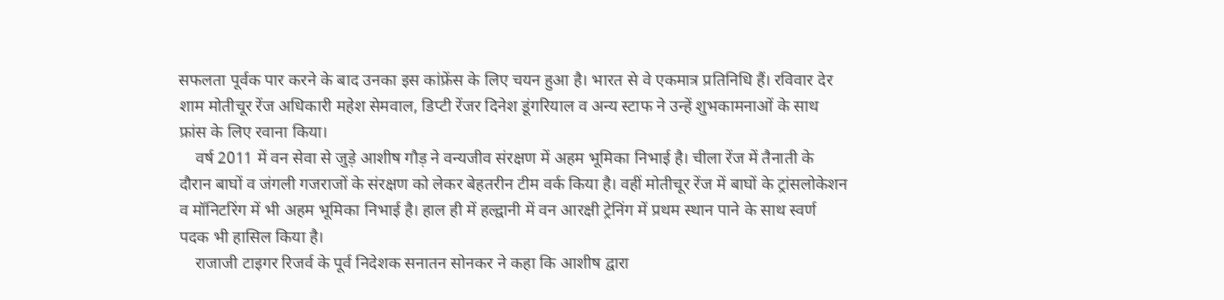सफलता पूर्वक पार करने के बाद उनका इस कांफ्रेंस के लिए चयन हुआ है। भारत से वे एकमात्र प्रतिनिधि हैं। रविवार देर शाम मोतीचूर रेंज अधिकारी महेश सेमवाल, डिप्टी रेंजर दिनेश डूंगरियाल व अन्य स्टाफ ने उन्हें शुभकामनाओं के साथ फ्रांस के लिए रवाना किया।
    वर्ष 2011 में वन सेवा से जुड़े आशीष गौड़ ने वन्यजीव संरक्षण में अहम भूमिका निभाई है। चीला रेंज में तैनाती के दौरान बाघों व जंगली गजराजों के संरक्षण को लेकर बेहतरीन टीम वर्क किया है। वहीं मोतीचूर रेंज में बाघों के ट्रांसलोकेशन व मॉनिटरिंग में भी अहम भूमिका निभाई है। हाल ही में हल्द्वानी में वन आरक्षी ट्रेनिंग में प्रथम स्थान पाने के साथ स्वर्ण पदक भी हासिल किया है।
    राजाजी टाइगर रिजर्व के पूर्व निदेशक सनातन सोनकर ने कहा कि आशीष द्वारा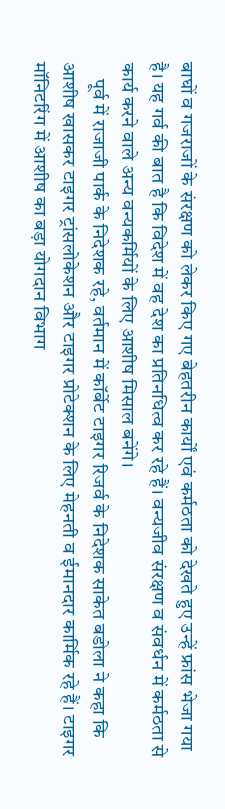बाघों व गजराजों के संरक्षण को लेकर किए गए बेहतरीन कार्यों एवं कर्मठता को देखते हुए उन्हें फ्रांस भेजा गया है। यह गर्व की बात है कि विदेश में वह देश का प्रतिनधित्व कर रहे हैं। वन्यजीव संरक्षण व संवर्धन में कर्मठता से कार्य करने वाले अन्य वन्यकर्मियों के लिए आशीष मिसाल बनेंगे।
    पूर्व में राजाजी पार्क के निदेशक रहे, वर्तमान में कॉर्बेट टाइगर रिजर्व के निदेशक साकेत बडोला ने कहा कि आशीष खासकर टाइगर ट्रांसलोकेशन और टाइगर प्रोटेक्शन के लिए मेहनती व ईमानदार कार्मिक रहे हैं। टाइगर मॉनिटरिंग में आशीष का बड़ा योगदान विभाग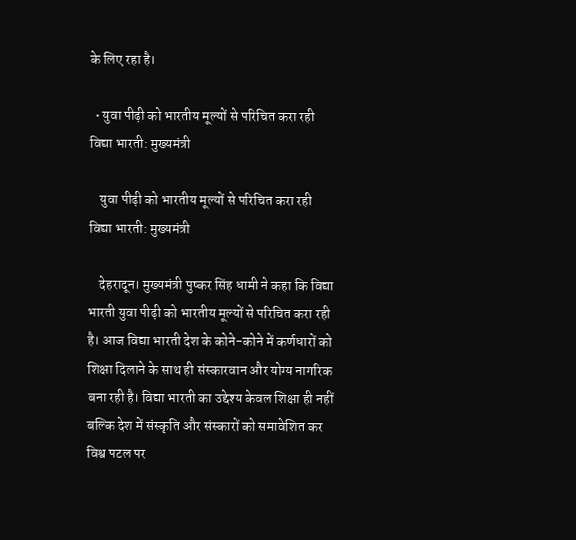के लिए रहा है।

  • युवा पीढ़ी को भारतीय मूल्यों से परिचित करा रही विद्या भारती: मुख्यमंत्री

    युवा पीढ़ी को भारतीय मूल्यों से परिचित करा रही विद्या भारती: मुख्यमंत्री

    देहरादून। मुख्यमंत्री पुष्कर सिंह धामी ने कहा कि विद्या भारती युवा पीढ़ी को भारतीय मूल्यों से परिचित करा रही है। आज विद्या भारती देश के कोने-कोने में कर्णधारों को शिक्षा दिलाने के साथ ही संस्कारवान और योग्य नागरिक बना रही है। विद्या भारती का उद्देश्य केवल शिक्षा ही नहीं बल्कि देश में संस्कृति और संस्कारों को समावेशित कर विश्व पटल पर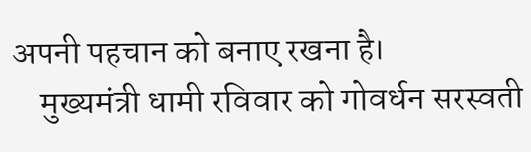अपनी पहचान को बनाए रखना है।
    मुख्यमंत्री धामी रविवार को गोवर्धन सरस्वती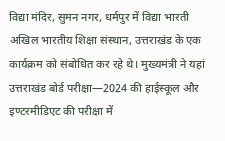विद्या मंदिर, सुमन नगर, धर्मपुर में विद्या भारती अखिल भारतीय शिक्षा संस्थान, उत्तराखंड के एक कार्यक्रम को संबोधित कर रहे थे। मुख्यमंत्री ने यहां उत्तराखंड बोर्ड परीक्षा—2024 की हाईस्कूल और इण्टरमीडिएट की परीक्षा में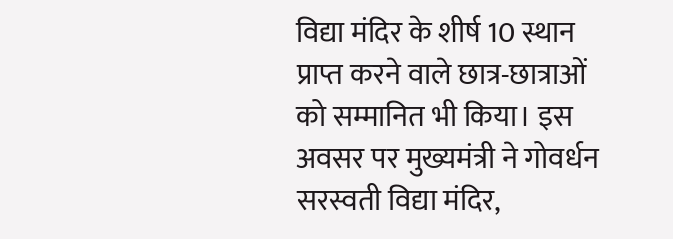विद्या मंदिर के शीर्ष 10 स्थान प्राप्त करने वाले छात्र-छात्राओं को सम्मानित भी किया। इस अवसर पर मुख्यमंत्री ने गोवर्धन सरस्वती विद्या मंदिर,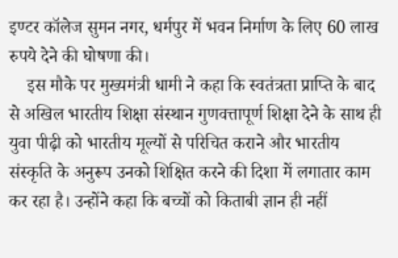इण्टर कॉलेज सुमन नगर, धर्मपुर में भवन निर्माण के लिए 60 लाख रुपये देने की घोषणा की।
    इस मौके पर मुख्यमंत्री धामी ने कहा कि स्वतंत्रता प्राप्ति के बाद से अखिल भारतीय शिक्षा संस्थान गुणवत्तापूर्ण शिक्षा देने के साथ ही युवा पीढ़ी को भारतीय मूल्यों से परिचित कराने और भारतीय संस्कृति के अनुरूप उनको शिक्षित करने की दिशा में लगातार काम कर रहा है। उन्होंने कहा कि बच्चों को किताबी ज्ञान ही नहीं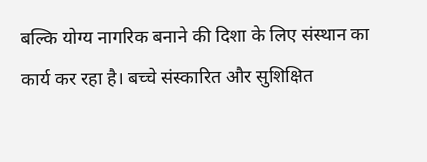बल्कि योग्य नागरिक बनाने की दिशा के लिए संस्थान का कार्य कर रहा है। बच्चे संस्कारित और सुशिक्षित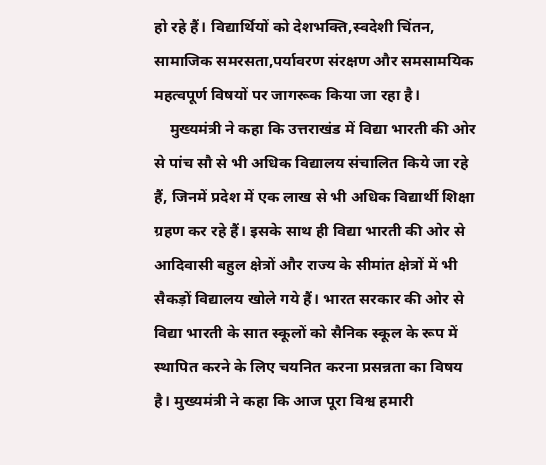हो रहे हैं। विद्यार्थियों को देशभक्ति,स्वदेशी चिंतन, सामाजिक समरसता,पर्यावरण संरक्षण और समसामयिक महत्वपूर्ण विषयों पर जागरूक किया जा रहा है।
    मुख्यमंत्री ने कहा कि उत्तराखंड में विद्या भारती की ओर से पांच सौ से भी अधिक विद्यालय संचालित किये जा रहे हैं, जिनमें प्रदेश में एक लाख से भी अधिक विद्यार्थी शिक्षा ग्रहण कर रहे हैं। इसके साथ ही विद्या भारती की ओर से आदिवासी बहुल क्षेत्रों और राज्य के सीमांत क्षेत्रों में भी सैकड़ों विद्यालय खोले गये हैं। भारत सरकार की ओर से विद्या भारती के सात स्कूलों को सैनिक स्कूल के रूप में स्थापित करने के लिए चयनित करना प्रसन्नता का विषय है। मुख्यमंत्री ने कहा कि आज पूरा विश्व हमारी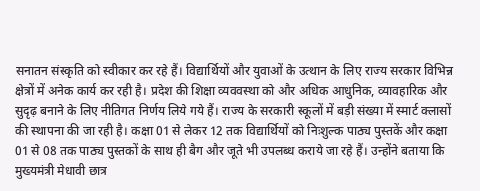सनातन संस्कृति को स्वीकार कर रहे हैं। विद्यार्थियों और युवाओं के उत्थान के लिए राज्य सरकार विभिन्न क्षेत्रों में अनेक कार्य कर रही है। प्रदेश की शिक्षा व्यववस्था को और अधिक आधुनिक, व्यावहारिक और सुदृढ़ बनाने के लिए नीतिगत निर्णय लिये गये हैं। राज्य के सरकारी स्कूलों में बड़ी संख्या में स्मार्ट क्लासों की स्थापना की जा रही है। कक्षा 01 से लेकर 12 तक विद्यार्थियों को निःशुल्क पाठ्य पुस्तकें और कक्षा 01 से 08 तक पाठ्य पुस्तकों के साथ ही बैग और जूते भी उपलब्ध कराये जा रहे हैं। उन्होंने बताया कि मुख्यमंत्री मेधावी छात्र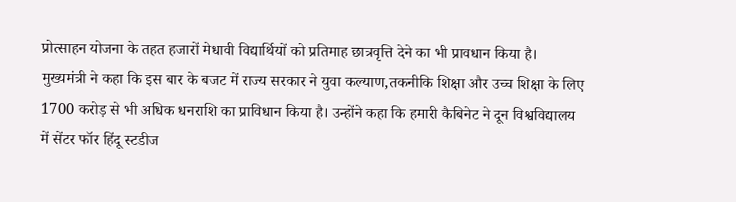प्रोत्साहन योजना के तहत हजारों मेधावी विद्यार्थियों को प्रतिमाह छात्रवृत्ति देने का भी प्रावधान किया है। मुख्यमंत्री ने कहा कि इस बार के बजट में राज्य सरकार ने युवा कल्याण,तकनीकि शिक्षा और उच्च शिक्षा के लिए 1700 करोड़ से भी अधिक धनराशि का प्राविधान किया है। उन्होंने कहा कि हमारी कैबिनेट ने दून विश्वविद्यालय में सेंटर फॉर हिंदू स्टडीज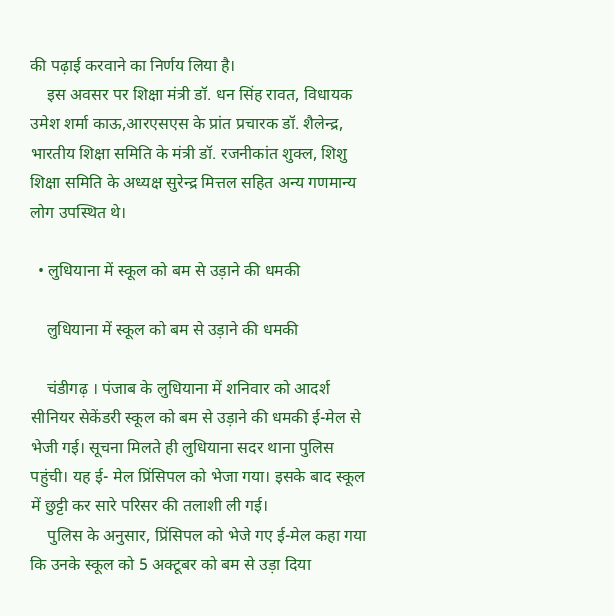की पढ़ाई करवाने का निर्णय लिया है।
    इस अवसर पर शिक्षा मंत्री डॉ. धन सिंह रावत, विधायक उमेश शर्मा काऊ,आरएसएस के प्रांत प्रचारक डॉ. शैलेन्द्र, भारतीय शिक्षा समिति के मंत्री डॉ. रजनीकांत शुक्ल, शिशु शिक्षा समिति के अध्यक्ष सुरेन्द्र मित्तल सहित अन्य गणमान्य लोग उपस्थित थे।

  • लुधियाना में स्कूल को बम से उड़ाने की धमकी

    लुधियाना में स्कूल को बम से उड़ाने की धमकी

    चंडीगढ़ । पंजाब के लुधियाना में शनिवार को आदर्श सीनियर सेकेंडरी स्कूल को बम से उड़ाने की धमकी ई-मेल से भेजी गई। सूचना मिलते ही लुधियाना सदर थाना पुलिस पहुंची। यह ई- मेल प्रिंसिपल को भेजा गया। इसके बाद स्कूल में छुट्टी कर सारे परिसर की तलाशी ली गई।
    पुलिस के अनुसार, प्रिंसिपल को भेजे गए ई-मेल कहा गया कि उनके स्कूल को 5 अक्टूबर को बम से उड़ा दिया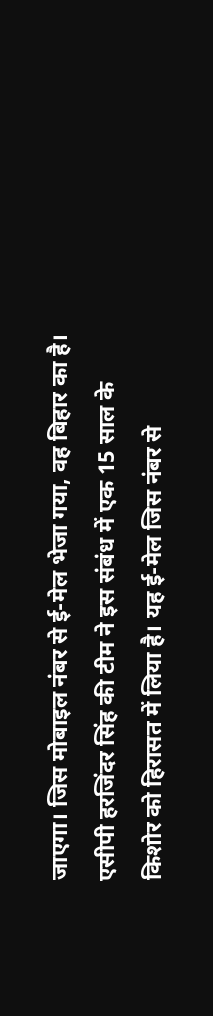जाएगा। जिस मोबाइल नंबर से ई-मेल भेजा गया, वह बिहार का है। एसीपी हरजिंदर सिंह की टीम ने इस संबंध में एक 15 साल के किशोर को हिरासत में लिया है। यह ई-मेल जिस नंबर से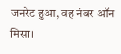जनरेट हुआ, वह नंबर ऑन मिसा।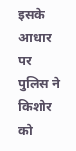इसके आधार पर पुलिस ने किशोर को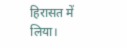हिरासत में लिया।